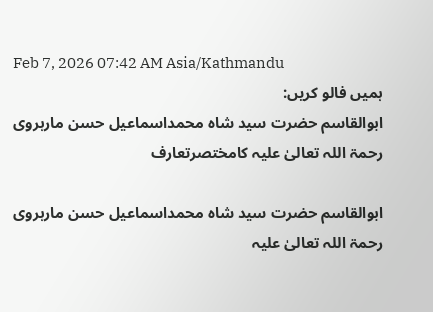Feb 7, 2026 07:42 AM Asia/Kathmandu
ہمیں فالو کریں:
ابوالقاسم حضرت سید شاہ محمداسماعیل حسن مارہروی رحمۃ اللہ تعالیٰ علیہ کامختصرتعارف

ابوالقاسم حضرت سید شاہ محمداسماعیل حسن مارہروی رحمۃ اللہ تعالیٰ علیہ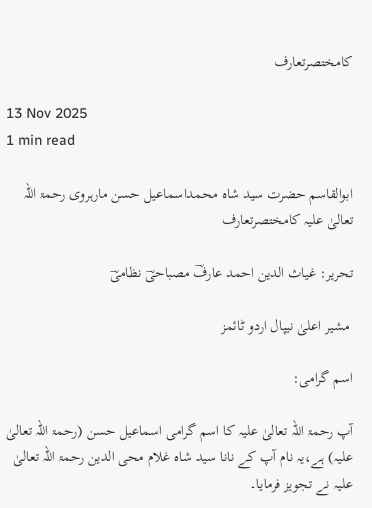کامختصرتعارف

13 Nov 2025
1 min read

ابوالقاسم حضرت سید شاہ محمداسماعیل حسن مارہروی رحمۃ اللہ تعالیٰ علیہ کامختصرتعارف

تحریر: غیاث الدین احمد عارفؔ مصباحیؔ نظامیؔ

 مشیر اعلیٰ نیپال اردو ٹائمز

اسم گرامی:

آپ رحمۃ اللہ تعالیٰ علیہ کا اسم گرامی اسماعیل حسن (رحمۃ اللہ تعالیٰ علیہ) ہے،یہ نام آپ کے نانا سید شاہ غلام محی الدین رحمۃ اللہ تعالیٰ علیہ نے تجویز فرمایا۔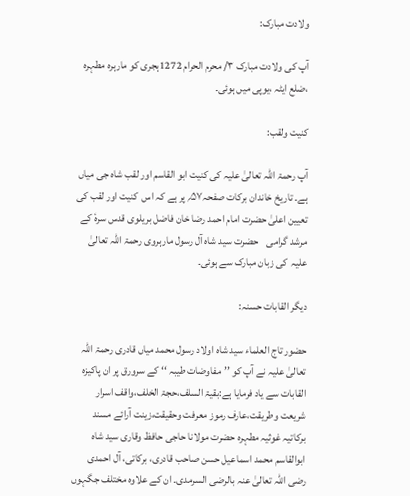ولادت مبارک:

آپ کی ولادت مبارک ۳/ محرم الحرام 1272ہجری کو مارہرہ مطہرہ  ،ضلع ایٹہ ،یوپی میں ہوئی۔

کنیت ولقب:

آپ رحمۃ اللہ تعالیٰ علیہ کی کنیت ابو القاسم اور لقب شاہ جی میاں ہے۔ تاریخ خاندان برکات صفحہ۵۷؍ پر ہے کہ اس  کنیت اور لقب کی تعیین اعلیٰ حضرت امام احمد رضا خان فاضل بریلوی قدس سرہٗ کے مرشد گرامی    حضرت سید شاہ آل رسول مارہروی رحمۃ اللہ تعالیٰ علیہ  کی زبان مبارک سے ہوئی۔

دیگر القابات حسنہ:

حضور تاج العلماء سید شاہ اولاد رسول محمد میاں قادری رحمۃ اللہ تعالیٰ علیہ نے آپ کو ’’مفاوضات طیبہ ‘‘ کے سرورق پر ان پاکیزہ القابات سے یاد فرمایا ہے:بقیۃ السلف،حجۃ الخلف،واقف اسرار شریعت وطریقت،عارف رموز معرفت وحقیقت،زینت آرائے مسند برکاتیہ غوثیہ مطہرہ حضرت مولانا حاجی حافظ وقاری سید شاہ ابوالقاسم محمد اسماعیل حسن صاحب قادری، برکاتی، آل احمدی رضی اللہ تعالیٰ عنہ بالرضی السرمدی۔ ان کے علاوہ مختلف جگہوں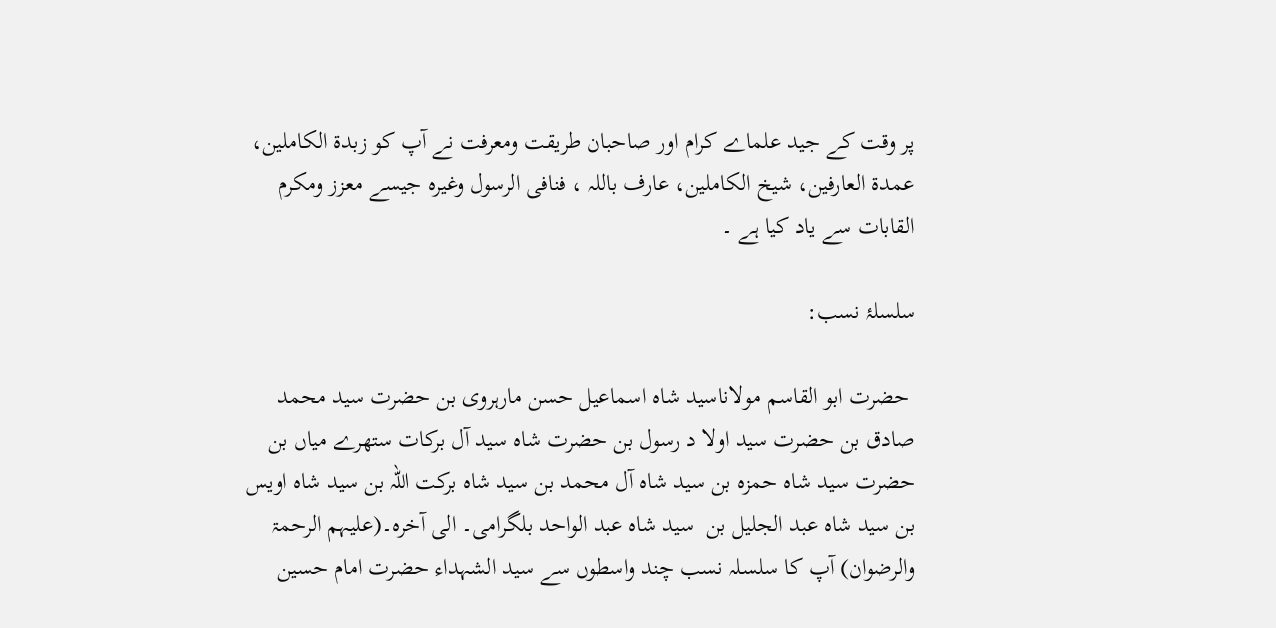پر وقت کے جید علماے کرام اور صاحبان طریقت ومعرفت نے آپ کو زبدة الكاملين، عمدة العارفين، شیخ الکاملین، عارف باللہ ، فنافی الرسول وغیرہ جیسے معزز ومکرم القابات سے یاد کیا ہے ۔

سلسلۂ نسب:

 حضرت ابو القاسم مولاناسید شاہ اسماعیل حسن مارہروی بن حضرت سید محمد صادق بن حضرت سید اولا د رسول بن حضرت شاہ سید آل برکات ستھرے میاں بن حضرت سید شاہ حمزہ بن سید شاہ آل محمد بن سید شاہ برکت اللہ بن سید شاہ اویس بن سید شاہ عبد الجلیل بن  سید شاہ عبد الواحد بلگرامی۔ الی آخرہ۔(علیہم الرحمۃ والرضوان) آپ کا سلسلہ نسب چند واسطوں سے سید الشہداء حضرت امام حسین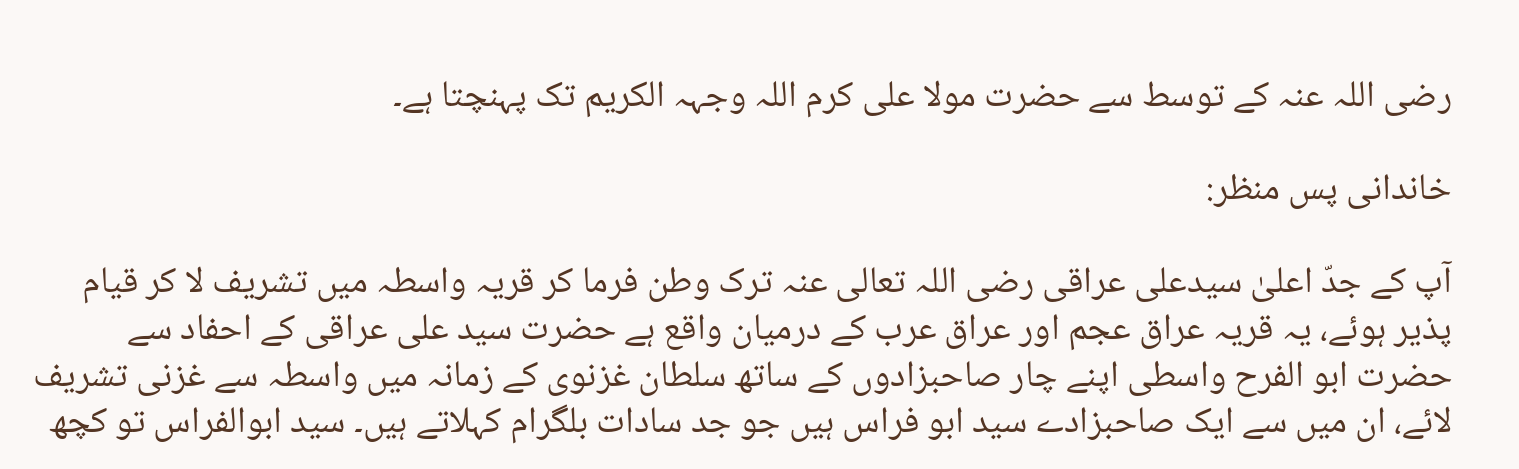رضی اللہ عنہ کے توسط سے حضرت مولا علی کرم اللہ وجہہ الکریم تک پہنچتا ہے۔

خاندانی پس منظر:

آپ کے جدّ اعلیٰ سیدعلی عراقی رضی اللہ تعالی عنہ ترک وطن فرما کر قریہ واسطہ میں تشریف لا کر قیام پذیر ہوئے، یہ قریہ عراق عجم اور عراق عرب کے درمیان واقع ہے حضرت سید علی عراقی کے احفاد سے حضرت ابو الفرح واسطی اپنے چار صاحبزادوں کے ساتھ سلطان غزنوی کے زمانہ میں واسطہ سے غزنی تشریف لائے، ان میں سے ایک صاحبزادے سید ابو فراس ہیں جو جد سادات بلگرام کہلاتے ہیں۔ سید ابوالفراس تو کچھ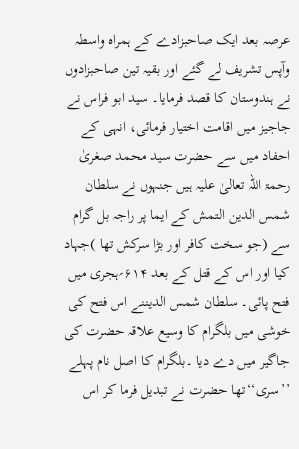عرصہ بعد ایک صاحبزادے کے ہمراہ واسطہ وآپس تشریف لے گئے اور بقیہ تین صاحبزادوں نے ہندوستان کا قصد فرمایا۔ سید ابو فراس نے جاجیز میں اقامت اختیار فرمائی، انہی کے احفاد میں سے حضرت سید محمد صغریٰ رحمۃ اللہ تعالیٰ علیہ ہیں جنہوں نے سلطان شمس الدین التمش کے ایما پر راجہ بل گرام سے (جو سخت کافر اور بڑا سرکش تھا )جہاد کیا اور اس کے قتل کے بعد ۶۱۴؍ہجری میں فتح پائی۔ سلطان شمس الدیننے اس فتح کی خوشی میں بلگرام کا وسیع علاقہ حضرت کی جاگیر میں دے دیا ۔بلگرام کا اصل نام پہلے ’’سری‘‘تھا حضرت نے تبدیل فرما کر اس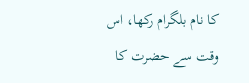کا نام بلگرام رکھا، اس وقت سے حضرت کا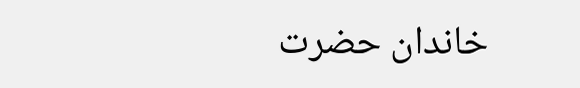خاندان حضرت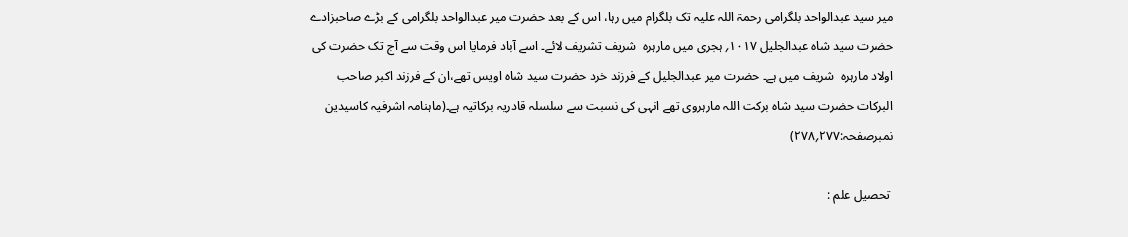میر سید عبدالواحد بلگرامی رحمۃ اللہ علیہ تک بلگرام میں رہا، اس کے بعد حضرت میر عبدالواحد بلگرامی کے بڑے صاحبزادے حضرت سید شاہ عبدالجلیل ۱۰۱۷؍ ہجری میں مارہرہ  شریف تشریف لائے۔ اسے آباد فرمایا اس وقت سے آج تک حضرت کی اولاد مارہرہ  شریف میں ہے۔ حضرت میر عبدالجلیل کے فرزند خرد حضرت سید شاہ اویس تھے،ان کے فرزند اکبر صاحب البرکات حضرت سید شاہ برکت اللہ مارہروی تھے انہی کی نسبت سے سلسلہ قادریہ برکاتیہ ہے۔(ماہنامہ اشرفیہ کاسیدین نمبرصفحہ:۲۷۷؍۲۷۸)

 تحصیل علم :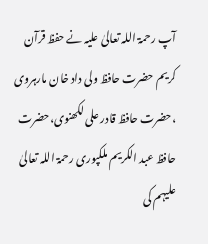آپ رحمۃ اللہ تعالیٰ علیہ نے حفظ قرآن کریم حضرت حافظ ولی داد خان مارہروی ،حضرت حافظ قادر علی لکھنوی،حضرت  حافظ عبد الکریم ملکپوری رحمۃ اللہ تعالیٰ علیہم کی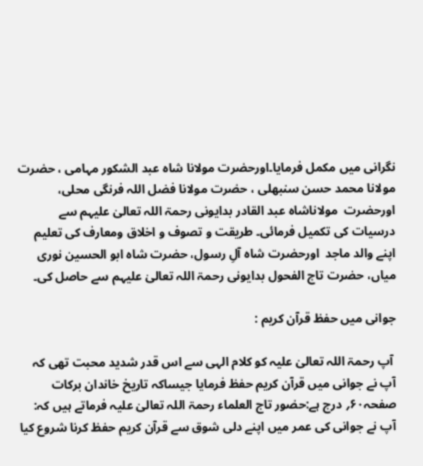نگرانی میں مکمل فرمایا۔اورحضرت مولانا شاہ عبد الشکور مہامی ، حضرت مولانا محمد حسن سنبھلی ، حضرت مولانا فضل اللہ فرنگی محلی، اورحضرت  مولاناشاہ عبد القادر بدایونی رحمۃ اللہ تعالیٰ علیہم سے درسیات کی تکمیل فرمائی۔ طریقت و تصوف و اخلاق ومعارف کی تعلیم اپنے والد ماجد  اورحضرت شاہ آلِ رسول، حضرت شاہ ابو الحسین نوری میاں، حضرت تاج الفحول بدایونی رحمۃ اللہ تعالیٰ علیہم سے حاصل کی۔

جوانی میں حفظ قرآن کریم :

 آپ رحمۃ اللہ تعالیٰ علیہ کو کلام الہی سے اس قدر شدید محبت تھی کہ آپ نے جوانی میں قرآن کریم حفظ فرمایا جیساکہ تاریخ خاندان برکات صفحہ۶۰؍ درج ہے:حضور تاج العلماء رحمۃ اللہ تعالیٰ علیہ فرماتے ہیں کہ: آپ نے جوانی کی عمر میں اپنے دلی شوق سے قرآن کریم حفظ کرنا شروع کیا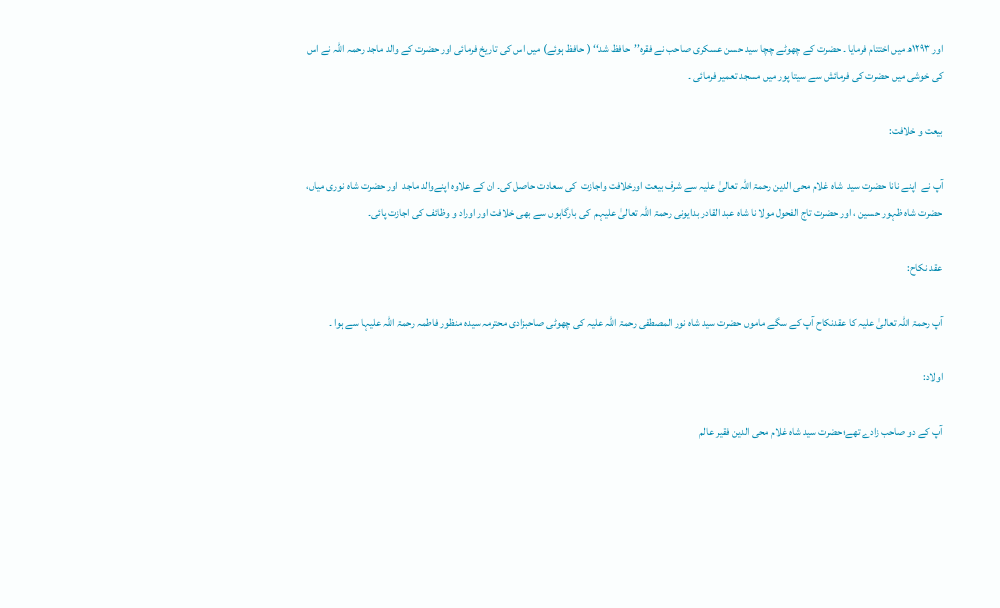اور ۱۲۹۳ھ میں اختتام فرمایا ۔ حضرت کے چھوٹے چچا سید حسن عسکری صاحب نے فقرہ’’حافظ شد‘‘ ( حافظ ہوئے) میں اس کی تاریخ فرمائی اور حضرت کے والد ماجد رحمہ اللہ نے اس کی خوشی میں حضرت کی فرمائش سے سیتا پور میں مسجد تعمیر فرمائی ۔

بیعت و خلافت:

آپ نے  اپنے نانا حضرت سید  شاہ غلام محی الدین رحمۃ اللہ تعالیٰ علیہ سے شرف بیعت اورخلافت واجازت  کی سعادت حاصل کی۔ ان کے علاوہ اپنےوالد ماجد  اور حضرت شاہ نوری میاں، حضرت شاہ ظہور حسین ، اور حضرت تاج الفحول مولا نا شاہ عبد القادر بدایونی رحمۃ اللہ تعالیٰ علیہم  کی بارگاہوں سے بھی خلافت اور اوراد و وظائف کی اجازت پائی۔

عقد نکاح:

آپ رحمۃ اللہ تعالیٰ علیہ کا عقدنکاح آپ کے سگے ماموں حضرت سید شاہ نور المصطفی رحمۃ اللہ علیہ کی چھوٹی صاحبزادی محترمہ سیدہ منظور فاطمہ رحمۃ اللہ علیہا سے ہوا ۔

اولاد:

آپ کے دو صاحب زادے تھے؛حضرت سید شاہ غلام محی الدین فقیر عالم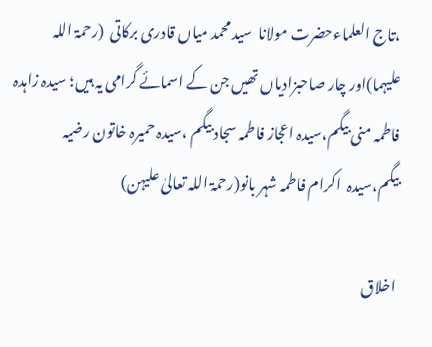،تاج العلماءحضرت مولانا  سید محمد میاں قادری برکاتی  (رحمۃ اللہ علیہما)اور چار صاحبزادیاں تھیں جن کے اسمائے گرامی یہ ہیں؛ سیدہ زاہدہ فاطمہ منی بیگم،سیدہ اعجاز فاطمہ سجاد بیگم ،سیدہ حمیرہ خاتون رضیہ بیگم،سیدہ  اکرام فاطمہ شہر بانو(رحمۃ اللہ تعالیٰ علیہن)

 اخلاق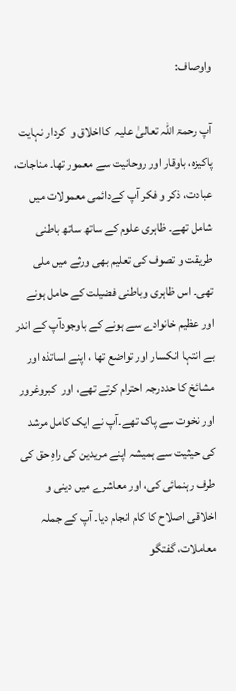واوصاف:

آپ رحمۃ اللہ تعالیٰ علیہ  کااخلاق و  کردار نہایت پاکیزہ، باوقار اور روحانیت سے معمور تھا۔ مناجات، عبادت، ذکر و فکر آپ کےدائمی معمولات میں شامل تھے۔ ظاہری علوم کے ساتھ ساتھ باطنی طریقت و تصوف کی تعلیم بھی ورثے میں ملی تھی۔ اس ظاہری وباطنی فضیلت کے حامل ہونے اور عظیم خانوادے سے ہونے کے باوجودآپ کے اندر بے انتہا انکسار اور تواضع تھا ، اپنے اساتذہ اور مشائخ کا حددرجہ احترام کرتے تھے، اور  کبروغرور اور نخوت سے پاک تھے۔آپ نے ایک کامل مرشد کی حیثیت سے ہمیشہ اپنے مریدین کی راہِ حق کی طرف رہنمائی کی، اور معاشرے میں دینی و اخلاقی اصلاح کا کام انجام دیا۔ آپ کے جملہ معاملات، گفتگو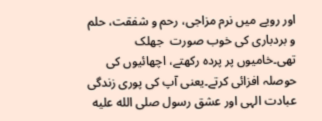اور رویے میں نرم مزاجی، رحم و شفقت، حلم و بردباری کی خوب صورت  جھلک تھی۔خامیوں پر پردہ رکھتے، اچھائیوں کی حوصلہ افزائی کرتے۔یعنی آپ کی پوری زندگی عبادت الہی اور عشق رسول صلى الله عليه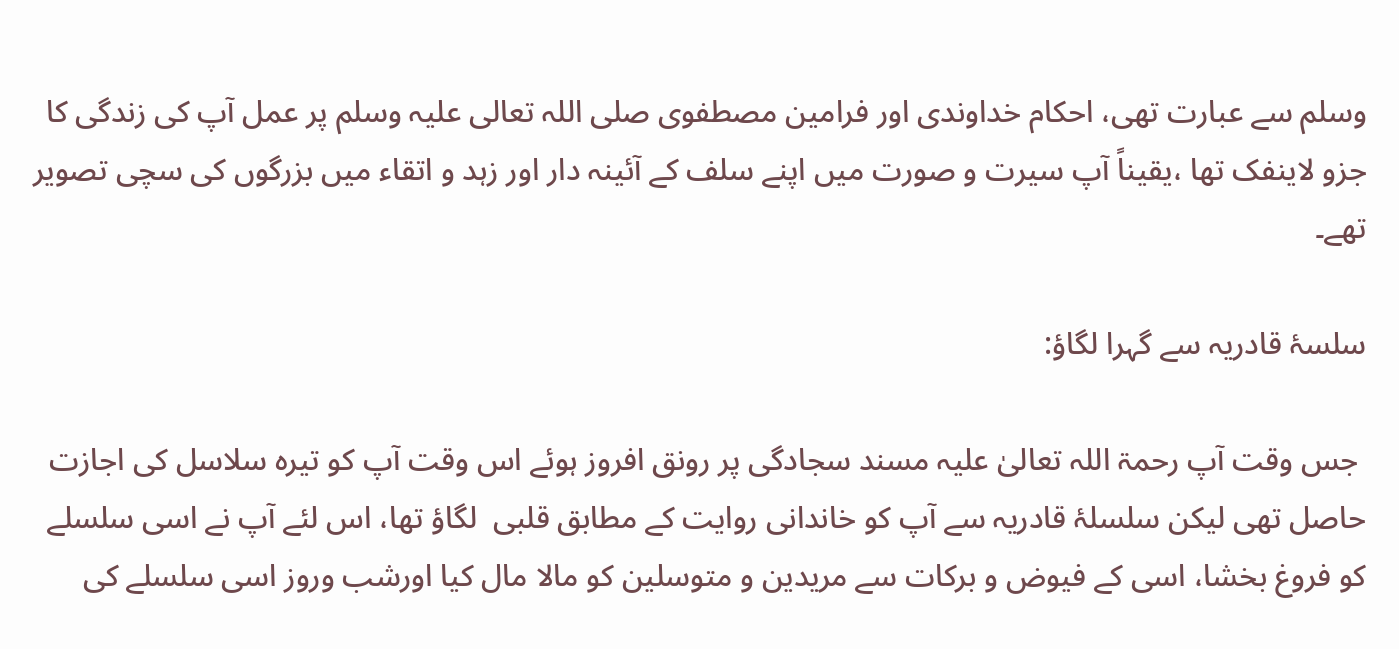وسلم سے عبارت تھی، احکام خداوندی اور فرامین مصطفوی صلی اللہ تعالی علیہ وسلم پر عمل آپ کی زندگی کا جزو لاینفک تھا ،یقیناً آپ سیرت و صورت میں اپنے سلف کے آئینہ دار اور زہد و اتقاء میں بزرگوں کی سچی تصویر تھے۔

سلسۂ قادریہ سے گہرا لگاؤ:

 جس وقت آپ رحمۃ اللہ تعالیٰ علیہ مسند سجادگی پر رونق افروز ہوئے اس وقت آپ کو تیرہ سلاسل کی اجازت حاصل تھی لیکن سلسلۂ قادریہ سے آپ کو خاندانی روایت کے مطابق قلبی  لگاؤ تھا، اس لئے آپ نے اسی سلسلے کو فروغ بخشا، اسی کے فیوض و برکات سے مریدین و متوسلین کو مالا مال کیا اورشب وروز اسی سلسلے کی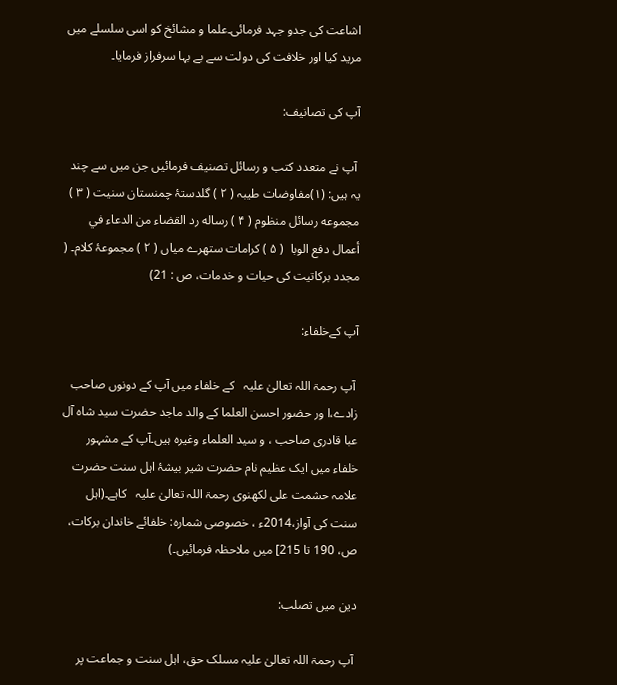اشاعت کی جدو جہد فرمائی۔علما و مشائخ کو اسی سلسلے میں مرید کیا اور خلافت کی دولت سے بے بہا سرفراز فرمایا۔

آپ کی تصانیف:

 آپ نے متعدد کتب و رسائل تصنیف فرمائیں جن میں سے چند یہ ہیں: (١)مفاوضات طیبہ ( ۲ ) گلدستۂ چمنستان سنیت ( ۳ ) مجموعه رسائل منظوم ( ۴ ) رساله رد القضاء من الدعاء في أعمال دفع الوبا  ( ۵ ) کرامات ستھرے میاں ( ۲ ) مجموعۂ کلام۔ ( مجدد برکاتیت کی حیات و خدمات، ص : 21)

آپ کےخلفاء:

 آپ رحمۃ اللہ تعالیٰ علیہ   کے خلفاء میں آپ کے دونوں صاحب زادے،ا ور حضور احسن العلما کے والد ماجد حضرت سید شاہ آل عبا قادری صاحب ، و سید العلماء وغیرہ ہیں۔آپ کے مشہور خلفاء میں ایک عظیم نام حضرت شیر بیشۂ اہل سنت حضرت علامہ حشمت علی لکھنوی رحمۃ اللہ تعالیٰ علیہ   کاہے۔(اہل سنت کی آواز،2014ء ، خصوصی شمارہ: خلفائے خاندان برکات، ص، 190 تا 215] میں ملاحظہ فرمائیں۔)

دین میں تصلب:

 آپ رحمۃ اللہ تعالیٰ علیہ مسلک حق، اہل سنت و جماعت پر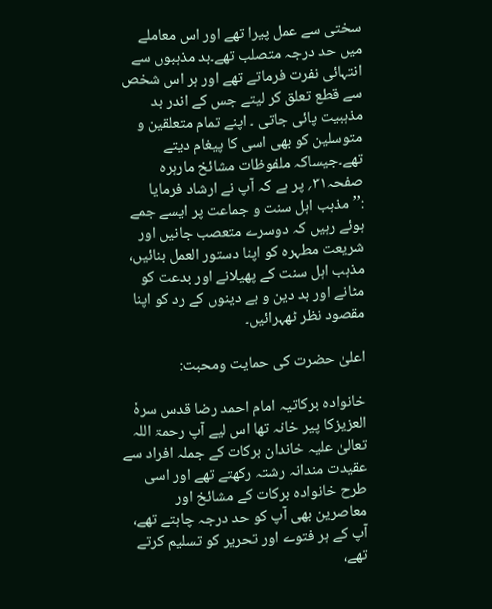سختی سے عمل پیرا تھے اور اس معاملے میں حد درجہ متصلب تھے۔بد مذہبوں سے انتہائی نفرت فرماتے تھے اور ہر اس شخص سے قطع تعلق کر لیتے جس کے اندر بد مذہبیت پائی جاتی ۔ اپنے تمام متعلقین و متوسلین کو بھی اسی کا پیغام دیتے تھے۔جیساکہ ملفوظات مشائخ مارہرہ صفحہ۳۱؍ پر ہے کہ آپ نے ارشاد فرمایا :’’مذہب اہل سنت و جماعت پر ایسے جمے ہوئے رہیں کہ دوسرے متعصب جانیں اور شریعت مطہرہ کو اپنا دستور العمل بنائیں، مذہب اہل سنت کے پھیلانے اور بدعت کو مٹانے اور بد دین و بے دینوں کے رد کو اپنا مقصود نظر ٹھہرائیں۔

اعلیٰ حضرت کی حمایت ومحبت:

خانوادہ برکاتیہ امام احمد رضا قدس سرہٗ  العزیزکا پیر خانہ تھا اس لیے آپ رحمۃ اللہ تعالیٰ علیہ خاندان برکات کے جملہ افراد سے عقیدت مندانہ رشتہ رکھتے تھے اور اسی طرح خانوادہ برکات کے مشائخ اور معاصرین بھی آپ کو حد درجہ چاہتے تھے، آپ کے ہر فتوے اور تحریر کو تسلیم کرتے تھے،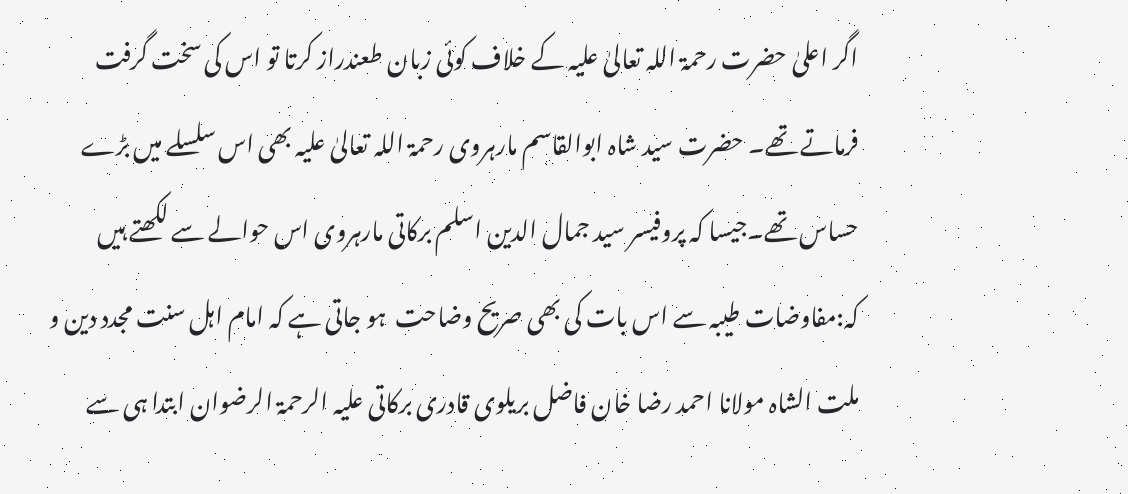اگر اعلیٰ حضرت رحمۃ اللہ تعالیٰ علیہ کے خلاف کوئی زبان طعندراز کرتا تو اس کی سخت گرفت فرماتے تھے۔ حضرت سید شاہ ابوالقاسم مارہروی رحمۃ اللہ تعالیٰ علیہ بھی اس سلسلے میں بڑے حساس تھے۔جیسا کہ پروفیسر سید جمال الدین اسلم برکاتی مارہروی اس حوالے سے لکھتے ہیں کہ:مفاوضات طیبہ سے اس بات کی بھی صریح وضاحت  ہو جاتی ہے کہ امام اہل سنت مجدد دین و ملت الشاہ مولانا احمد رضا خان فاضل بریلوی قادری برکاتی علیہ الرحمۃ الرضوان ابتدا ہی سے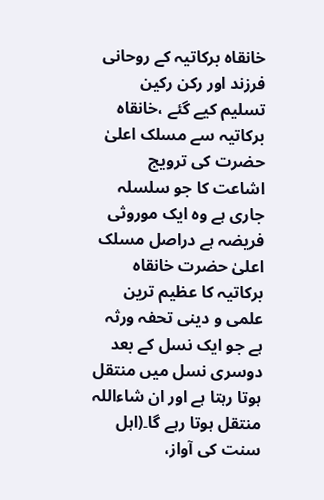خانقاہ برکاتیہ کے روحانی فرزند اور رکن رکین تسلیم کیے گئے ،خانقاہ برکاتیہ سے مسلک اعلیٰ حضرت کی ترویج اشاعت کا جو سلسلہ جاری ہے وہ ایک موروثی فریضہ ہے دراصل مسلک اعلیٰ حضرت خانقاہ برکاتیہ کا عظیم ترین علمی و دینی تحفہ ورثہ ہے جو ایک نسل کے بعد دوسری نسل میں منتقل ہوتا رہتا ہے اور ان شاءاللہ منتقل ہوتا رہے گا۔(اہل سنت کی آواز،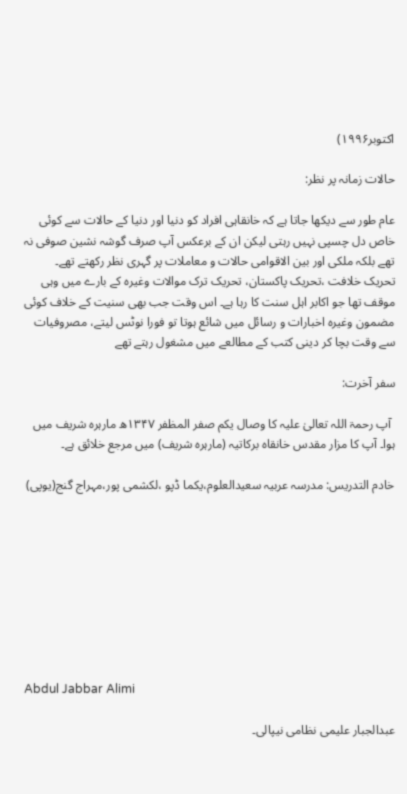اکتوبر۱۹۹۶)

حالات زمانہ پر نظر:

عام طور سے دیکھا جاتا ہے کہ خانقاہی افراد کو دنیا اور دنیا کے حالات سے کوئی خاص دل چسپی نہیں رہتی لیکن ان کے برعکس آپ صرف گوشہ نشین صوفی نہ تھے بلکہ ملکی اور بین الاقوامی حالات و معاملات پر گہری نظر رکھتے تھے۔ تحریک خلافت ،تحریک پاکستان، تحریک ترک موالات وغیرہ کے بارے میں وہی موقف تھا جو اکابر اہل سنت کا رہا ہے۔ اس وقت جب بھی سنیت کے خلاف کوئی مضمون وغیرہ اخبارات و رسائل میں شائع ہوتا تو فورا نوٹس لیتے، مصروفیات سے وقت بچا کر دینی کتب کے مطالعے میں مشغول رہتے تھے

سفر آخرت:

 آپ رحمۃ اللہ تعالیٰ علیہ کا وصال یکم صفر المظفر ۱۳۴۷ھ مارہرہ شریف میں ہوا۔ آپ کا مزار مقدس خانقاہ برکاتیہ (مارہرہ شریف) میں مرجع خلائق ہے۔

خادم التدریس: مدرسہ عربیہ سعیدالعلوم،یکما ڈپو ،لکشمی پور،مہراج گنج(یوپی)









Abdul Jabbar Alimi

عبدالجبار علیمی نظامی نیپالی۔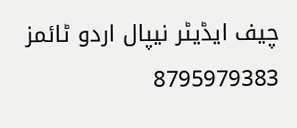چیف ایڈیٹر نیپال اردو ٹائمز 8795979383